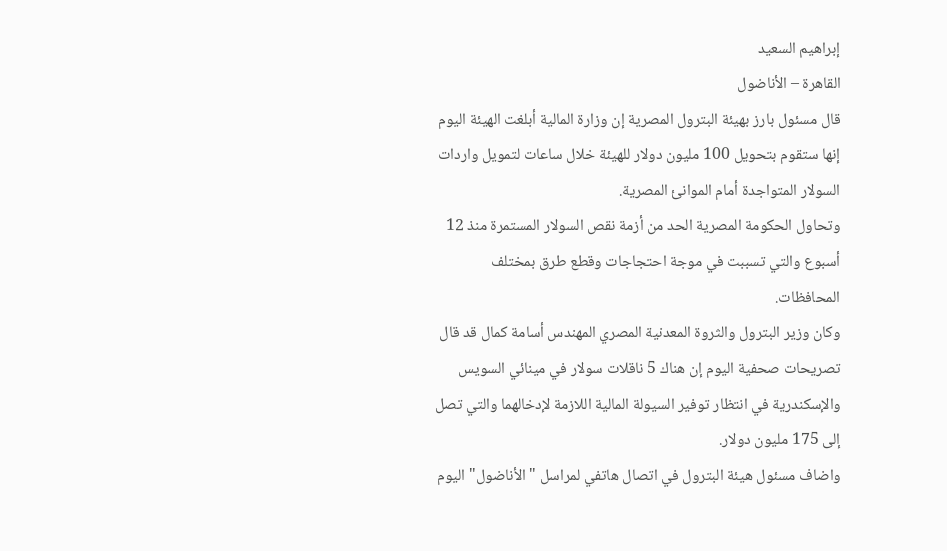إبراهيم السعيد
القاهرة – الأناضول
قال مسئول بارز بهيئة البترول المصرية إن وزارة المالية أبلغت الهيئة اليوم إنها ستقوم بتحويل 100 مليون دولار للهيئة خلال ساعات لتمويل واردات السولار المتواجدة أمام الموانئ المصرية.
وتحاول الحكومة المصرية الحد من أزمة نقص السولار المستمرة منذ 12 أسبوع والتي تسببت في موجة احتجاجات وقطع طرق بمختلف المحافظات.
وكان وزير البترول والثروة المعدنية المصري المهندس أسامة كمال قد قال تصريحات صحفية اليوم إن هناك 5 ناقلات سولار في مينائي السويس والإسكندرية في انتظار توفير السيولة المالية اللازمة لإدخالهما والتي تصل إلى 175 مليون دولار.
واضاف مسئول هيئة البترول في اتصال هاتفي لمراسل " الأناضول" اليوم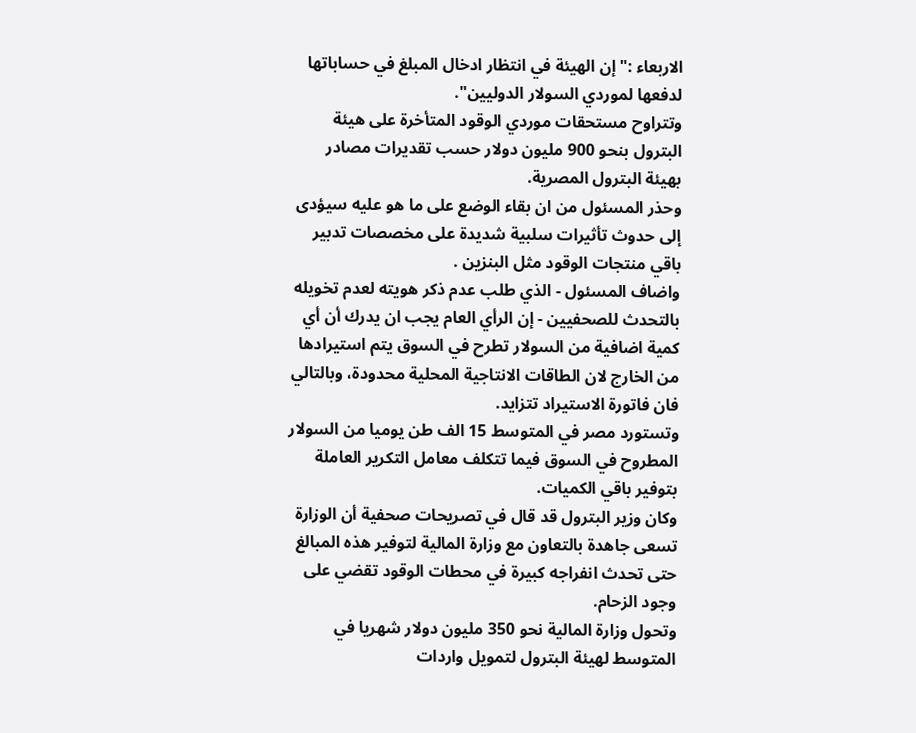الاربعاء :" إن الهيئة في انتظار ادخال المبلغ في حساباتها لدفعها لموردي السولار الدوليين".
وتتراوح مستحقات موردي الوقود المتأخرة على هيئة البترول بنحو 900 مليون دولار حسب تقديرات مصادر بهيئة البترول المصرية.
وحذر المسئول من ان بقاء الوضع على ما هو عليه سيؤدى إلى حدوث تأثيرات سلبية شديدة على مخصصات تدبير باقي منتجات الوقود مثل البنزين .
واضاف المسئول - الذي طلب عدم ذكر هويته لعدم تخويله بالتحدث للصحفيين - إن الرأي العام يجب ان يدرك أن أي كمية اضافية من السولار تطرح في السوق يتم استيرادها من الخارج لان الطاقات الانتاجية المحلية محدودة، وبالتالي فان فاتورة الاستيراد تتزايد.
وتستورد مصر في المتوسط 15 الف طن يوميا من السولار المطروح في السوق فيما تتكلف معامل التكرير العاملة بتوفير باقي الكميات.
وكان وزير البترول قد قال في تصريحات صحفية أن الوزارة تسعى جاهدة بالتعاون مع وزارة المالية لتوفير هذه المبالغ حتى تحدث انفراجه كبيرة في محطات الوقود تقضي على وجود الزحام.
وتحول وزارة المالية نحو 350 مليون دولار شهريا في المتوسط لهيئة البترول لتمويل واردات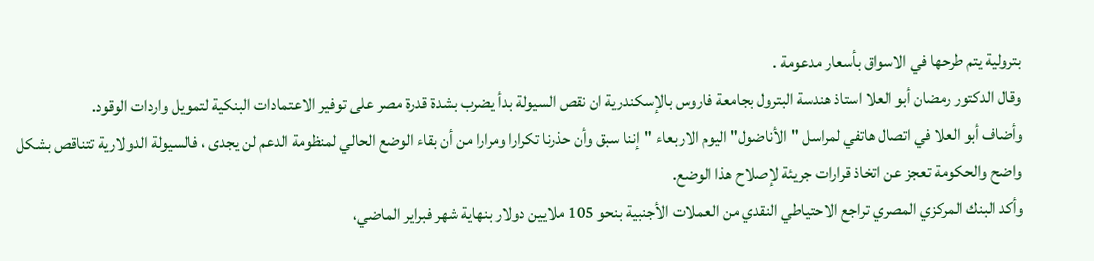بترولية يتم طرحها في الاسواق بأسعار مدعومة .
وقال الدكتور رمضان أبو العلا استاذ هندسة البترول بجامعة فاروس بالإسكندرية ان نقص السيولة بدأ يضرب بشدة قدرة مصر على توفير الاعتمادات البنكية لتمويل واردات الوقود.
وأضاف أبو العلا في اتصال هاتفي لمراسل "الأناضول" اليوم الاربعاء "إننا سبق وأن حذرنا تكرارا ومرارا من أن بقاء الوضع الحالي لمنظومة الدعم لن يجدى ، فالسيولة الدولارية تتناقص بشكل واضح والحكومة تعجز عن اتخاذ قرارات جريئة لإصلاح هذا الوضع.
وأكد البنك المركزي المصري تراجع الاحتياطي النقدي من العملات الأجنبية بنحو 105 ملايين دولار بنهاية شهر فبراير الماضي،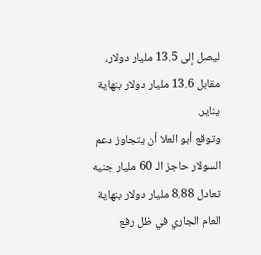ليصل إلى 13.5 مليار دولار، مقابل 13.6 مليار دولار بنهاية يناير.
وتوقع أبو العلا أن يتجاوز دعم السولار حاجز الـ 60 مليار جنيه تعادل 8.88 مليار دولار بنهاية العام الجاري في ظل رفع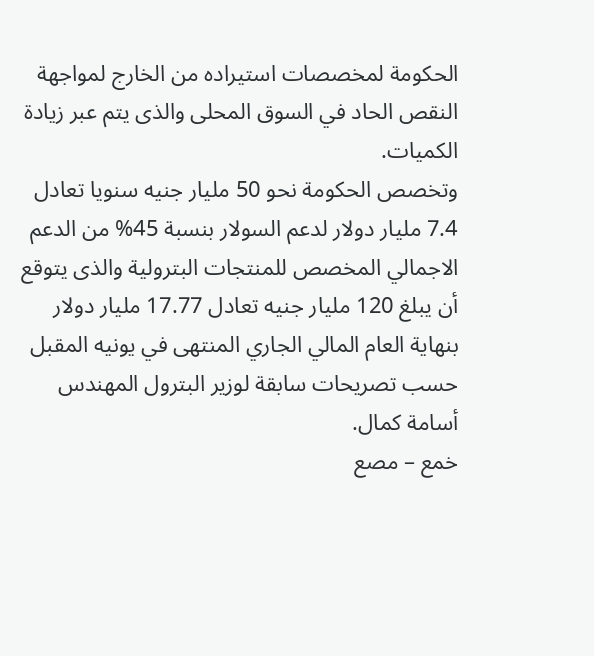الحكومة لمخصصات استيراده من الخارج لمواجهة النقص الحاد في السوق المحلى والذى يتم عبر زيادة الكميات.
وتخصص الحكومة نحو 50 مليار جنيه سنويا تعادل 7.4 مليار دولار لدعم السولار بنسبة 45% من الدعم الاجمالي المخصص للمنتجات البترولية والذى يتوقع أن يبلغ 120 مليار جنيه تعادل 17.77 مليار دولار بنهاية العام المالي الجاري المنتهى في يونيه المقبل حسب تصريحات سابقة لوزير البترول المهندس أسامة كمال.
خمع – مصع